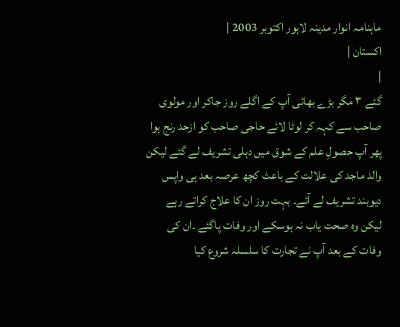ماہنامہ انوار مدینہ لاہور اکتوبر 2003 |
اكستان |
|
گئے ٣ مگر بڑے بھائی آپ کے اگلے روز جاکر اور مولوی صاحب سے کہہ کر لوٹا لائے حاجی صاحب کو ازحد رنج ہوا پھر آپ حصولِ علم کے شوق میں دہلی تشریف لے گئے لیکن والد ماجد کی علالت کے باعث کچھ عرصہ بعد ہی واپس دیوبند تشریف لے آئے۔ بہت روز ان کا علاج کراتے رہے لیکن وہ صحت یاب نہ ہوسکے اور وفات پاگئے ۔ان کی وفات کے بعد آپ نے تجارت کا سلسلہ شروع کیا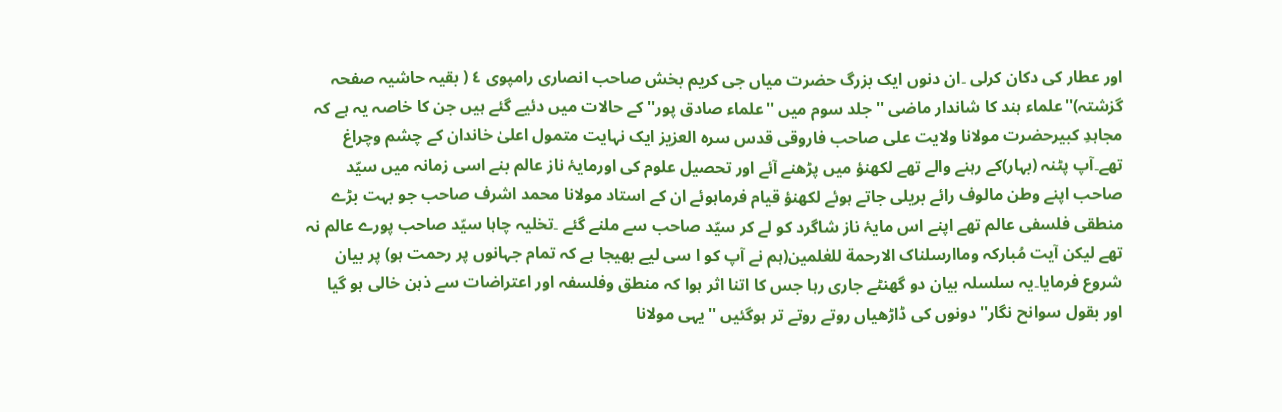اور عطار کی دکان کرلی ۔ان دنوں ایک بزرگ حضرت میاں جی کریم بخش صاحب انصاری رامپوی ٤ ( بقیہ حاشیہ صفحہ گزشتہ)''علماء ہند کا شاندار ماضی ''جلد سوم میں ''علماء صادق پور'' کے حالات میں دئیے گئے ہیں جن کا خاصہ یہ ہے کہ مجاہدِ کبیرحضرت مولانا ولایت علی صاحب فاروقی قدس سرہ العزیز ایک نہایت متمول اعلیٰ خاندان کے چشم وچراغ تھے۔آپ پٹنہ (بہار)کے رہنے والے تھے لکھنؤ میں پڑھنے آئے اور تحصیل علوم کی اورمایۂ ناز عالم بنے اسی زمانہ میں سیّد صاحب اپنے وطن مالوف رائے بریلی جاتے ہوئے لکھنؤ قیام فرماہوئے ان کے استاد مولانا محمد اشرف صاحب جو بہت بڑے منطقی فلسفی عالم تھے اپنے اس مایۂ ناز شاگرد کو لے کر سیّد صاحب سے ملنے گئے ۔تخلیہ چاہا سیّد صاحب پورے عالم نہ تھے لیکن آیت مُبارکہ وماارسلناک الارحمة للعٰلمین(ہم نے آپ کو ا سی لیے بھیجا ہے کہ تمام جہانوں پر رحمت ہو) پر بیان شروع فرمایا۔یہ سلسلہ بیان دو گھنٹے جاری رہا جس کا اتنا اثر ہوا کہ منطق وفلسفہ اور اعتراضات سے ذہن خالی ہو گیا اور بقول سوانح نگار''دونوں کی ڈاڑھیاں روتے روتے تر ہوگئیں ''یہی مولانا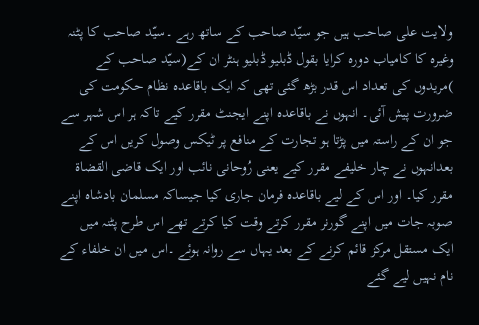ولایت علی صاحب ہیں جو سیّد صاحب کے ساتھ رہے ۔سیّد صاحب کا پٹنہ وغیرہ کا کامیاب دورہ کرایا بقول ڈبلیو ڈبلیو ہنٹر ان کے(سیّد صاحب کے )مریدوں کی تعداد اس قدر بڑھ گئی تھی کہ ایک باقاعدہ نظام حکومت کی ضرورت پیش آئی۔ انہوں نے باقاعدہ اپنے ایجنٹ مقرر کیے تاکہ ہر اس شہر سے جو ان کے راستہ میں پڑتا ہو تجارت کے منافع پر ٹیکس وصول کریں اس کے بعدانہوں نے چار خلیفے مقرر کیے یعنی رُوحانی نائب اور ایک قاضی القضاة مقرر کیا۔ اور اس کے لیے باقاعدہ فرمان جاری کیا جیساکہ مسلمان بادشاہ اپنے صوبہ جات میں اپنے گورنر مقرر کرتے وقت کیا کرتے تھے اس طرح پٹنہ میں ایک مستقل مرکز قائم کرنے کے بعد یہاں سے روانہ ہوئے ۔اس میں ان خلفاء کے نام نہیں لیے گئے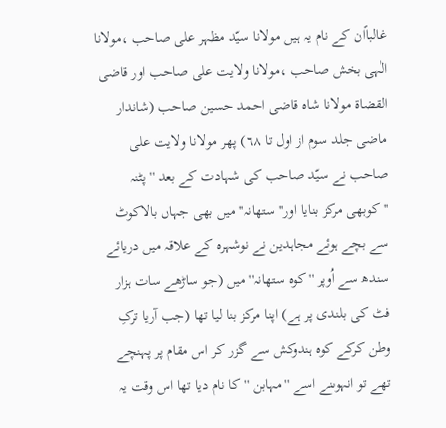غالباًان کے نام یہ ہیں مولانا سیّد مظہر علی صاحب ،مولانا الٰہی بخش صاحب ،مولانا ولایت علی صاحب اور قاضی القضاة مولانا شاہ قاضی احمد حسین صاحب (شاندار ماضی جلد سوم از اول تا ٦٨) پھر مولانا ولایت علی صاحب نے سیّد صاحب کی شہادت کے بعد ''پٹنہ ''کوبھی مرکز بنایا اور'' ستھانہ'' میں بھی جہاں بالاکوٹ سے بچے ہوئے مجاہدین نے نوشہرہ کے علاقہ میں دریائے سندھ سے اُوپر ''کوہ ستھانہ'' میں (جو ساڑھے سات ہزار فٹ کی بلندی پر ہے) اپنا مرکز بنا لیا تھا (جب آریا ترکِ وطن کرکے کوہ ہندوکش سے گزر کر اس مقام پر پہنچے تھے تو انہوںنے اسے ''مہابن ''کا نام دیا تھا اس وقت یہ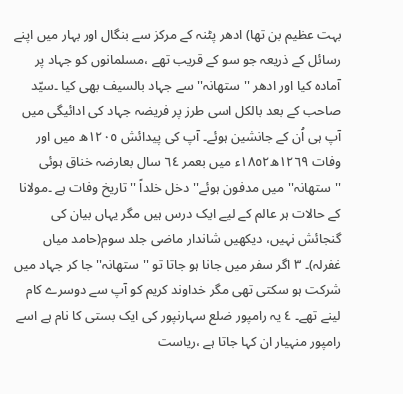بہت عظیم بن تھا) ادھر پٹنہ کے مرکز سے بنگال اور بہار میں اپنے رسائل کے ذریعہ جو سو کے قریب تھے ،مسلمانوں کو جہاد پر آمادہ کیا اور ادھر ''ستھانہ'' سے جہاد بالسیف بھی کیا ۔سیّد صاحب کے بعد بالکل اسی طرز پر فریضہ جہاد کی ادائیگی میں آپ ہی اُن کے جانشین ہوئے۔ آپ کی پیدائش ١٢٠٥ھ میں اور وفات ١٢٦٩ھ١٨٥٢ء میں بعمر ٦٤ سال بعارضہ خناق ہوئی ''ستھانہ''میں مدفون ہوئے''دخل خلداً ''تاریخ وفات ہے ۔مولانا کے حالات ہر عالم کے لیے ایک درس ہیں مگر یہاں بیان کی گنجائش نہیں، دیکھیں شاندار ماضی جلد سوم(حامد میاں غفرلہ)۔ ٣ اگر سفر میں جانا ہو جاتا تو ''ستھانہ'' جا کر جہاد میں شرکت ہو سکتی تھی مگر خداوند کریم کو آپ سے دوسرے کام لینے تھے۔ ٤ یہ رامپور ضلع سہارنپور کی ایک بستی کا نام ہے اسے رامپور منہیار ان کہا جاتا ہے ،ریاست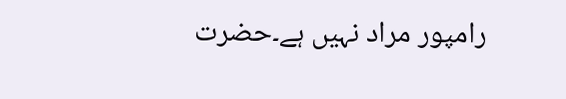رامپور مراد نہیں ہے۔حضرت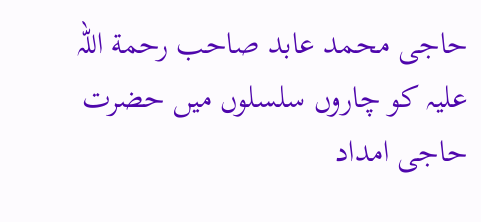حاجی محمد عابد صاحب رحمة اللہ علیہ کو چاروں سلسلوں میں حضرت حاجی امداد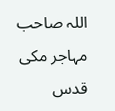اللہ صاحب مہاجر مکی قدس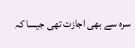سرہ سے بھی اجازت تھی جیسا کہ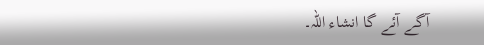آگے آئے گا انشاء اللہ۔